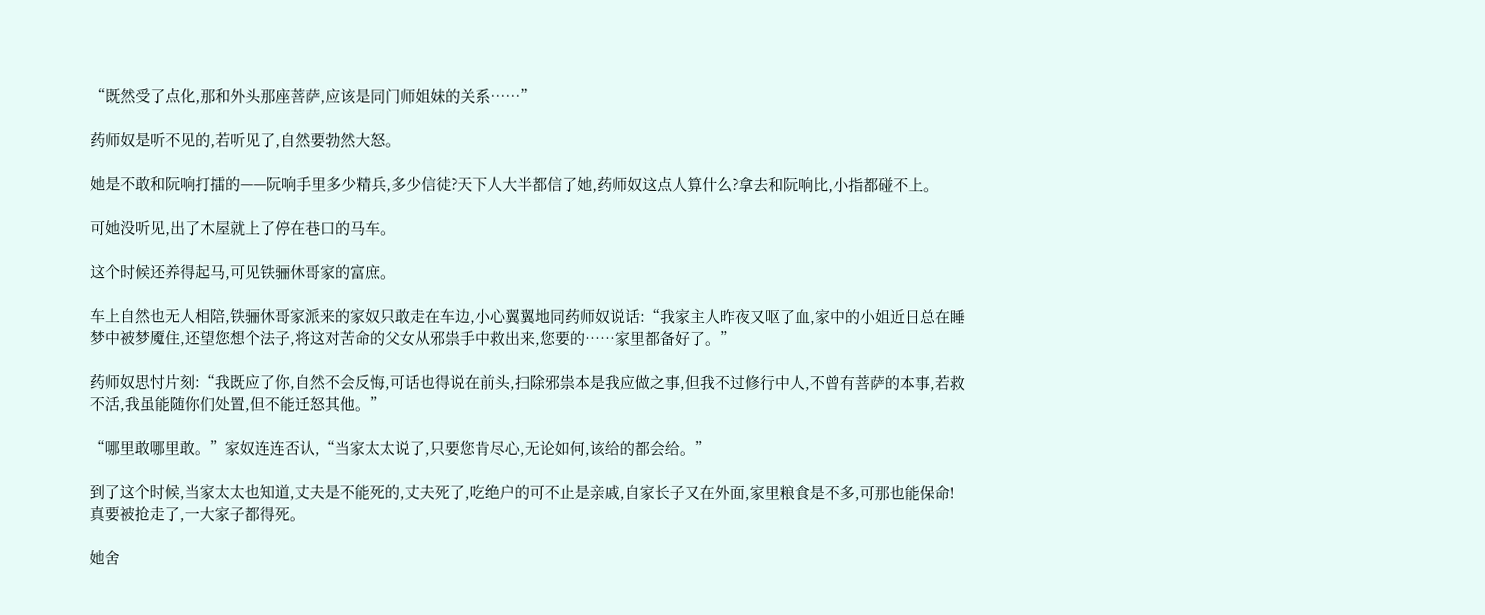“既然受了点化,那和外头那座菩萨,应该是同门师姐妹的关系……”

药师奴是听不见的,若听见了,自然要勃然大怒。

她是不敢和阮响打擂的——阮响手里多少精兵,多少信徒?天下人大半都信了她,药师奴这点人算什么?拿去和阮响比,小指都碰不上。

可她没听见,出了木屋就上了停在巷口的马车。

这个时候还养得起马,可见铁骊休哥家的富庶。

车上自然也无人相陪,铁骊休哥家派来的家奴只敢走在车边,小心翼翼地同药师奴说话:“我家主人昨夜又呕了血,家中的小姐近日总在睡梦中被梦魇住,还望您想个法子,将这对苦命的父女从邪祟手中救出来,您要的……家里都备好了。”

药师奴思忖片刻:“我既应了你,自然不会反悔,可话也得说在前头,扫除邪祟本是我应做之事,但我不过修行中人,不曾有菩萨的本事,若救不活,我虽能随你们处置,但不能迁怒其他。”

“哪里敢哪里敢。”家奴连连否认,“当家太太说了,只要您肯尽心,无论如何,该给的都会给。”

到了这个时候,当家太太也知道,丈夫是不能死的,丈夫死了,吃绝户的可不止是亲戚,自家长子又在外面,家里粮食是不多,可那也能保命!真要被抢走了,一大家子都得死。

她舍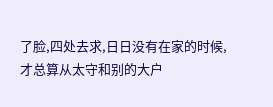了脸,四处去求,日日没有在家的时候,才总算从太守和别的大户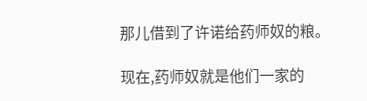那儿借到了许诺给药师奴的粮。

现在,药师奴就是他们一家的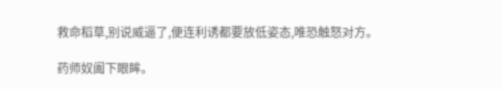救命稻草,别说威逼了,便连利诱都要放低姿态,唯恐触怒对方。

药师奴阖下眼眸。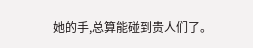她的手,总算能碰到贵人们了。